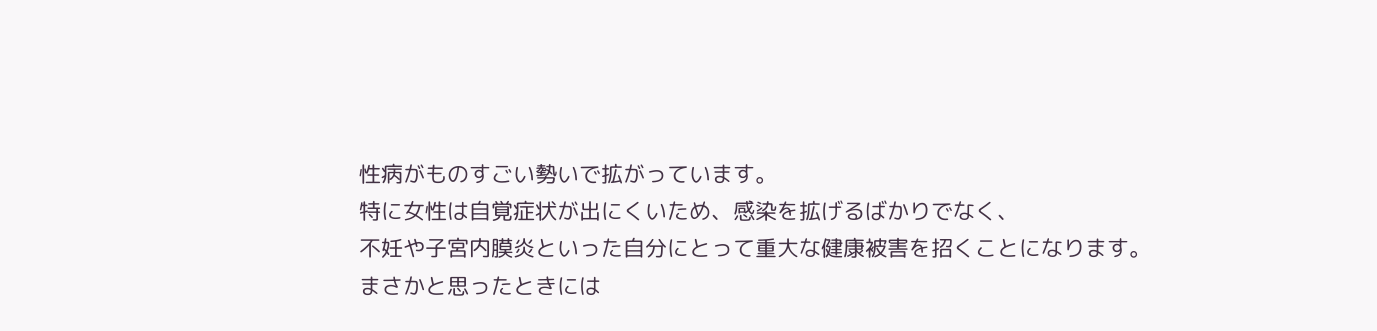性病がものすごい勢いで拡がっています。
特に女性は自覚症状が出にくいため、感染を拡げるばかりでなく、
不妊や子宮内膜炎といった自分にとって重大な健康被害を招くことになります。
まさかと思ったときには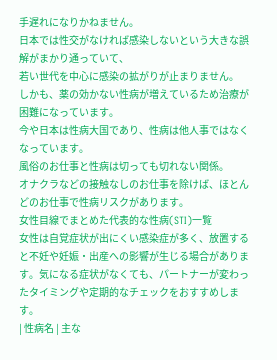手遅れになりかねません。
日本では性交がなければ感染しないという大きな誤解がまかり通っていて、
若い世代を中心に感染の拡がりが止まりません。
しかも、薬の効かない性病が増えているため治療が困難になっています。
今や日本は性病大国であり、性病は他人事ではなくなっています。
風俗のお仕事と性病は切っても切れない関係。
オナクラなどの接触なしのお仕事を除けば、ほとんどのお仕事で性病リスクがあります。
女性目線でまとめた代表的な性病(STI)一覧
女性は自覚症状が出にくい感染症が多く、放置すると不妊や妊娠・出産への影響が生じる場合があります。気になる症状がなくても、パートナーが変わったタイミングや定期的なチェックをおすすめします。
| 性病名 | 主な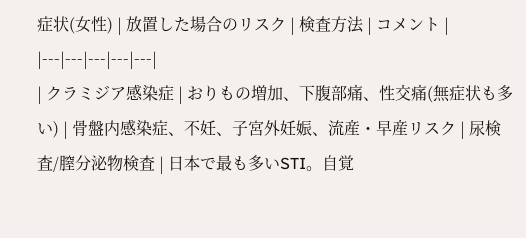症状(女性) | 放置した場合のリスク | 検査方法 | コメント |
|---|---|---|---|---|
| クラミジア感染症 | おりもの増加、下腹部痛、性交痛(無症状も多い) | 骨盤内感染症、不妊、子宮外妊娠、流産・早産リスク | 尿検査/膣分泌物検査 | 日本で最も多いSTI。自覚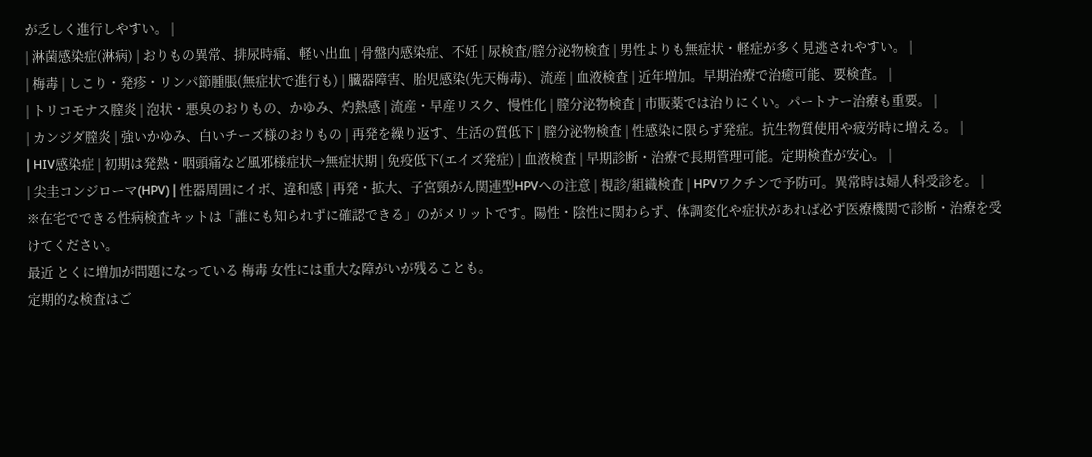が乏しく進行しやすい。 |
| 淋菌感染症(淋病) | おりもの異常、排尿時痛、軽い出血 | 骨盤内感染症、不妊 | 尿検査/膣分泌物検査 | 男性よりも無症状・軽症が多く見逃されやすい。 |
| 梅毒 | しこり・発疹・リンパ節腫脹(無症状で進行も) | 臓器障害、胎児感染(先天梅毒)、流産 | 血液検査 | 近年増加。早期治療で治癒可能、要検査。 |
| トリコモナス膣炎 | 泡状・悪臭のおりもの、かゆみ、灼熱感 | 流産・早産リスク、慢性化 | 膣分泌物検査 | 市販薬では治りにくい。パートナー治療も重要。 |
| カンジダ膣炎 | 強いかゆみ、白いチーズ様のおりもの | 再発を繰り返す、生活の質低下 | 膣分泌物検査 | 性感染に限らず発症。抗生物質使用や疲労時に増える。 |
| HIV感染症 | 初期は発熱・咽頭痛など風邪様症状→無症状期 | 免疫低下(エイズ発症) | 血液検査 | 早期診断・治療で長期管理可能。定期検査が安心。 |
| 尖圭コンジローマ(HPV) | 性器周囲にイボ、違和感 | 再発・拡大、子宮頸がん関連型HPVへの注意 | 視診/組織検査 | HPVワクチンで予防可。異常時は婦人科受診を。 |
※在宅でできる性病検査キットは「誰にも知られずに確認できる」のがメリットです。陽性・陰性に関わらず、体調変化や症状があれば必ず医療機関で診断・治療を受けてください。
最近 とくに増加が問題になっている 梅毒 女性には重大な障がいが残ることも。
定期的な検査はご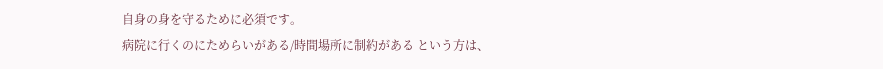自身の身を守るために必須です。
病院に行くのにためらいがある/時間場所に制約がある という方は、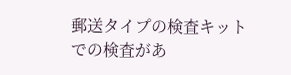郵送タイプの検査キットでの検査があ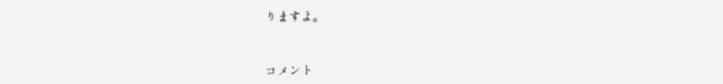りますよ。


コメント